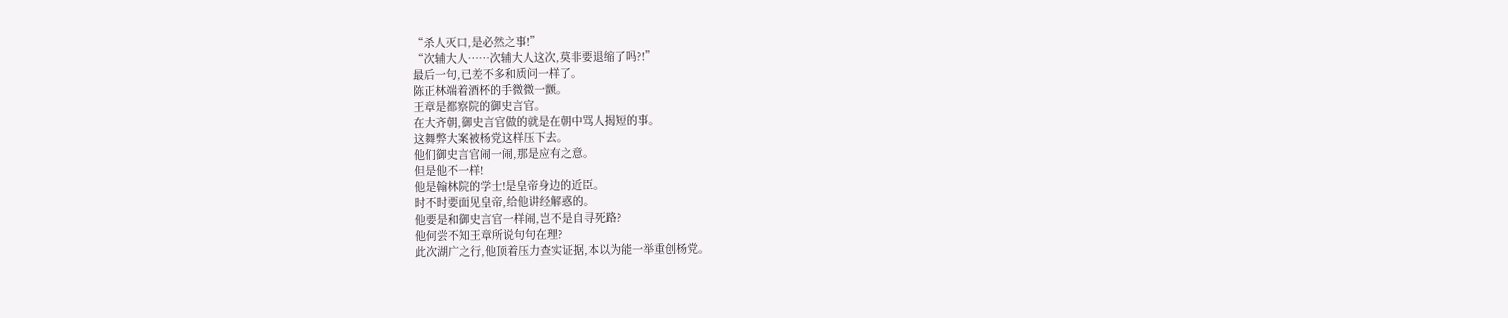“杀人灭口,是必然之事!”
“次辅大人……次辅大人这次,莫非要退缩了吗?!”
最后一句,已差不多和质问一样了。
陈正林端着酒杯的手微微一颤。
王章是都察院的御史言官。
在大齐朝,御史言官做的就是在朝中骂人揭短的事。
这舞弊大案被杨党这样压下去。
他们御史言官闹一闹,那是应有之意。
但是他不一样!
他是翰林院的学士!是皇帝身边的近臣。
时不时要面见皇帝,给他讲经解惑的。
他要是和御史言官一样闹,岂不是自寻死路?
他何尝不知王章所说句句在理?
此次湖广之行,他顶着压力查实证据,本以为能一举重创杨党。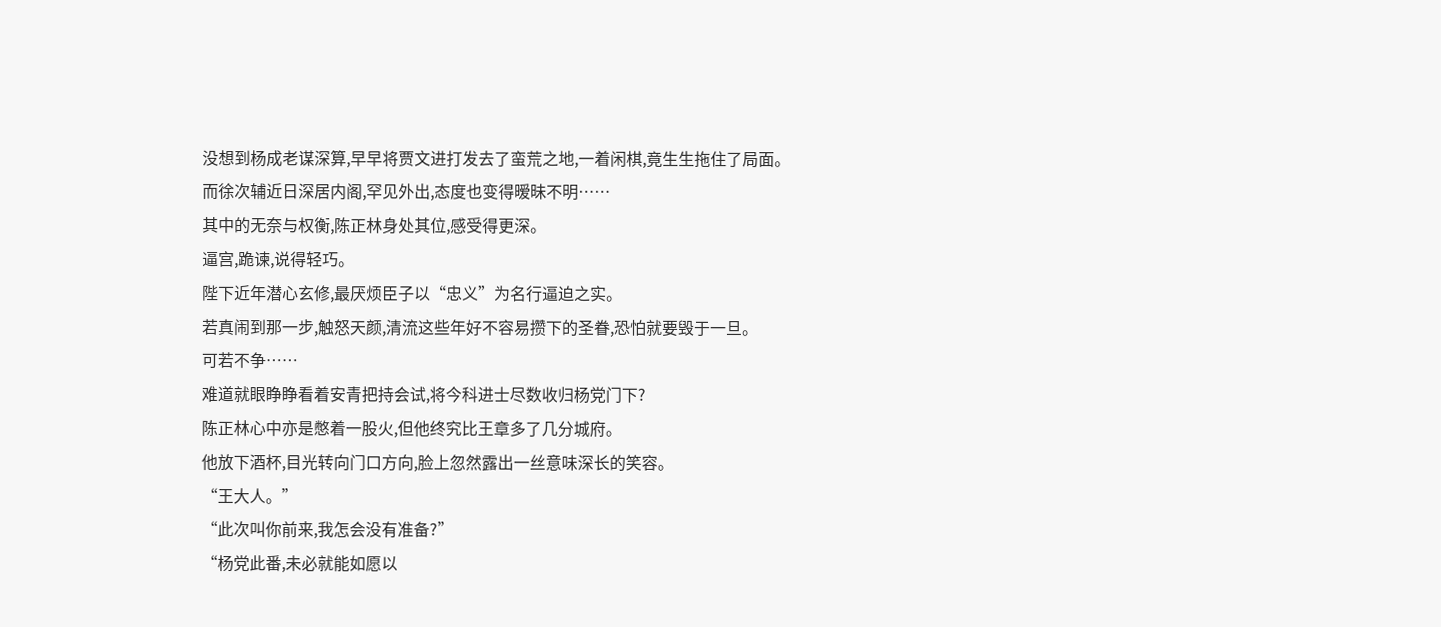没想到杨成老谋深算,早早将贾文进打发去了蛮荒之地,一着闲棋,竟生生拖住了局面。
而徐次辅近日深居内阁,罕见外出,态度也变得暧昧不明……
其中的无奈与权衡,陈正林身处其位,感受得更深。
逼宫,跪谏,说得轻巧。
陛下近年潜心玄修,最厌烦臣子以“忠义”为名行逼迫之实。
若真闹到那一步,触怒天颜,清流这些年好不容易攒下的圣眷,恐怕就要毁于一旦。
可若不争……
难道就眼睁睁看着安青把持会试,将今科进士尽数收归杨党门下?
陈正林心中亦是憋着一股火,但他终究比王章多了几分城府。
他放下酒杯,目光转向门口方向,脸上忽然露出一丝意味深长的笑容。
“王大人。”
“此次叫你前来,我怎会没有准备?”
“杨党此番,未必就能如愿以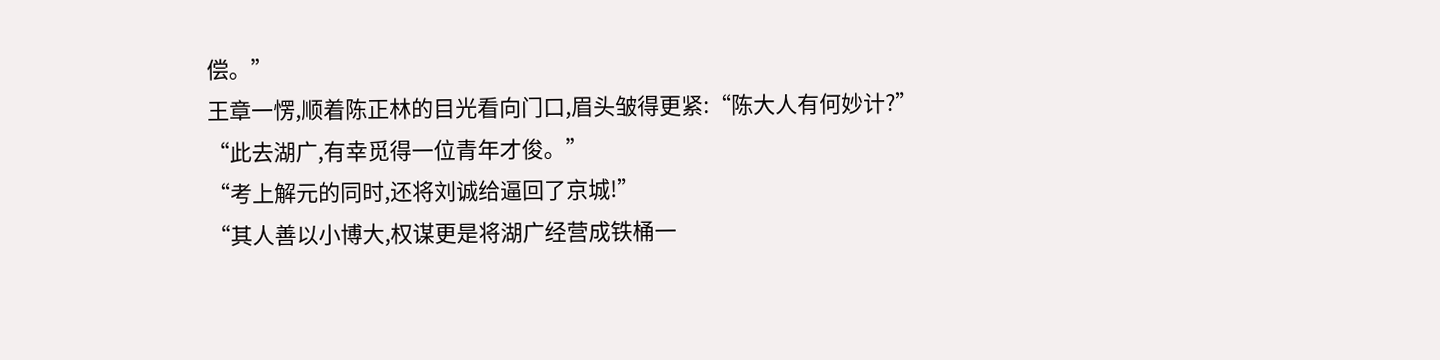偿。”
王章一愣,顺着陈正林的目光看向门口,眉头皱得更紧:“陈大人有何妙计?”
“此去湖广,有幸觅得一位青年才俊。”
“考上解元的同时,还将刘诚给逼回了京城!”
“其人善以小博大,权谋更是将湖广经营成铁桶一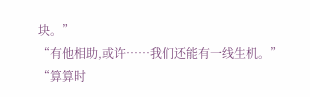块。”
“有他相助,或许……我们还能有一线生机。”
“算算时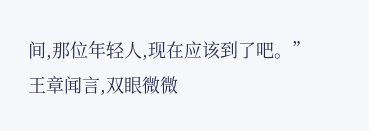间,那位年轻人,现在应该到了吧。”
王章闻言,双眼微微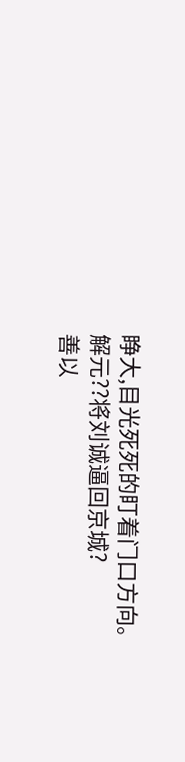睁大,目光死死的盯着门口方向。
解元??将刘诚逼回京城?
善以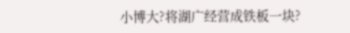小博大?将湖广经营成铁板一块?